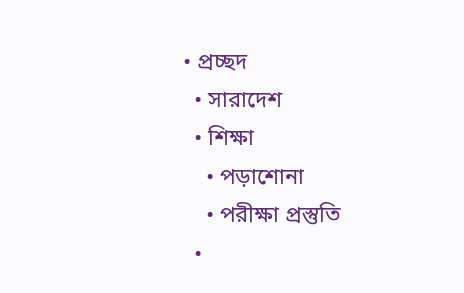• প্রচ্ছদ
  • সারাদেশ
  • শিক্ষা
    • পড়াশোনা
    • পরীক্ষা প্রস্তুতি
  •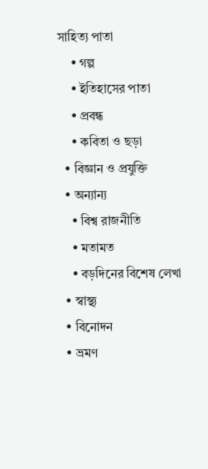সাহিত্য পাতা
    • গল্প
    • ইতিহাসের পাতা
    • প্রবন্ধ
    • কবিতা ও ছড়া
  • বিজ্ঞান ও প্রযুক্তি
  • অন্যান্য
    • বিশ্ব রাজনীতি
    • মতামত
    • বড়দিনের বিশেষ লেখা
  • স্বাস্থ্য
  • বিনোদন
  • ভ্রমণ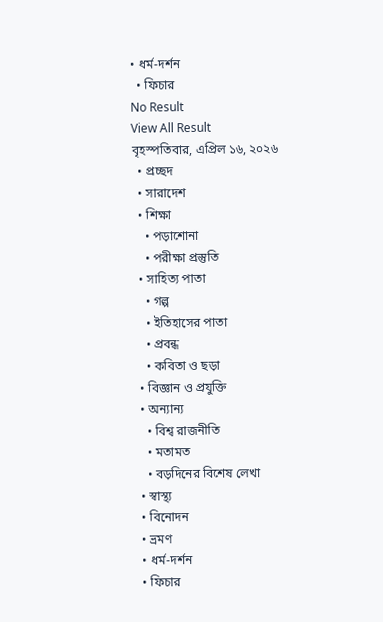• ধর্ম-দর্শন
  • ফিচার
No Result
View All Result
বৃহস্পতিবার, এপ্রিল ১৬, ২০২৬
  • প্রচ্ছদ
  • সারাদেশ
  • শিক্ষা
    • পড়াশোনা
    • পরীক্ষা প্রস্তুতি
  • সাহিত্য পাতা
    • গল্প
    • ইতিহাসের পাতা
    • প্রবন্ধ
    • কবিতা ও ছড়া
  • বিজ্ঞান ও প্রযুক্তি
  • অন্যান্য
    • বিশ্ব রাজনীতি
    • মতামত
    • বড়দিনের বিশেষ লেখা
  • স্বাস্থ্য
  • বিনোদন
  • ভ্রমণ
  • ধর্ম-দর্শন
  • ফিচার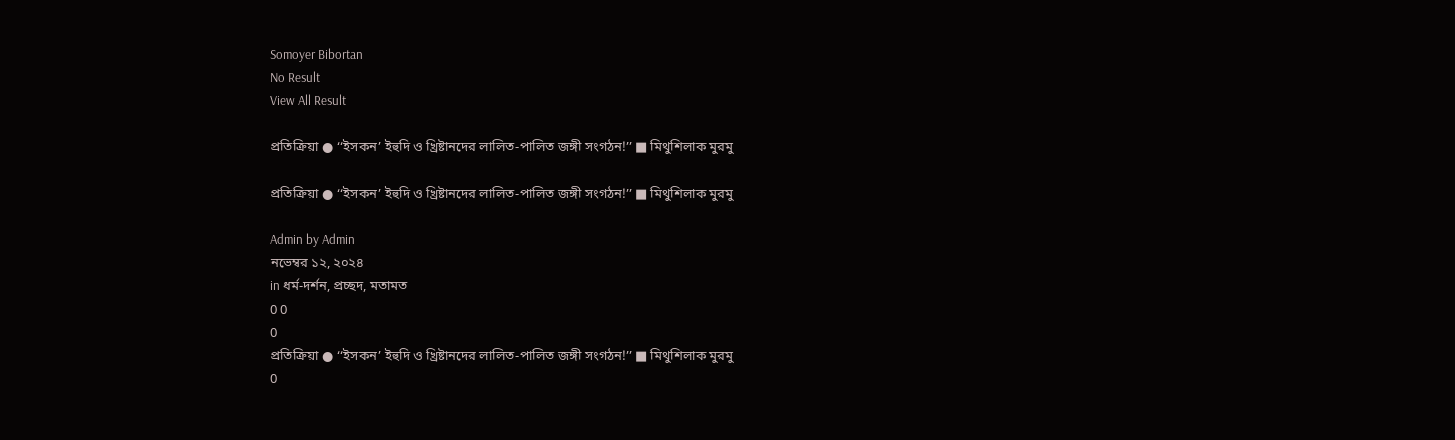Somoyer Bibortan
No Result
View All Result

প্রতিক্রিয়া ● ‘‘ইসকন’ ইহুদি ও খ্রিষ্টানদের লালিত-পালিত জঙ্গী সংগঠন!’’ ■ মিথুশিলাক মুরমু

প্রতিক্রিয়া ● ‘‘ইসকন’ ইহুদি ও খ্রিষ্টানদের লালিত-পালিত জঙ্গী সংগঠন!’’ ■ মিথুশিলাক মুরমু

Admin by Admin
নভেম্বর ১২, ২০২৪
in ধর্ম-দর্শন, প্রচ্ছদ, মতামত
0 0
0
প্রতিক্রিয়া ● ‘‘ইসকন’ ইহুদি ও খ্রিষ্টানদের লালিত-পালিত জঙ্গী সংগঠন!’’ ■ মিথুশিলাক মুরমু
0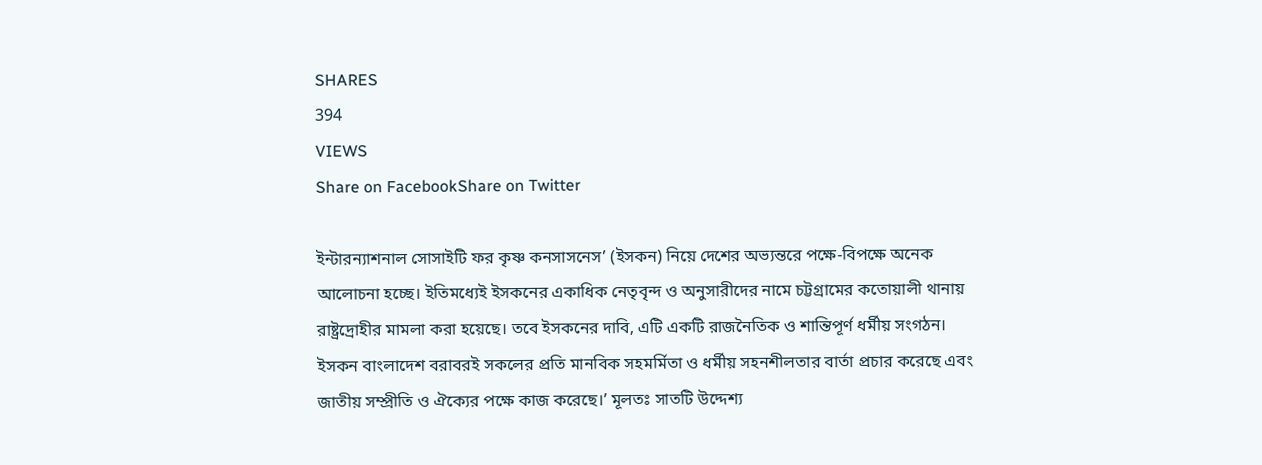SHARES
394
VIEWS
Share on FacebookShare on Twitter

ইন্টারন্যাশনাল সোসাইটি ফর কৃষ্ণ কনসাসনেস’ (ইসকন) নিয়ে দেশের অভ্যন্তরে পক্ষে-বিপক্ষে অনেক আলোচনা হচ্ছে। ইতিমধ্যেই ইসকনের একাধিক নেতৃবৃন্দ ও অনুসারীদের নামে চট্টগ্রামের কতোয়ালী থানায় রাষ্ট্রদ্রোহীর মামলা করা হয়েছে। তবে ইসকনের দাবি, এটি একটি রাজনৈতিক ও শান্তিপূর্ণ ধর্মীয় সংগঠন। ইসকন বাংলাদেশ বরাবরই সকলের প্রতি মানবিক সহমর্মিতা ও ধর্মীয় সহনশীলতার বার্তা প্রচার করেছে এবং জাতীয় সম্প্রীতি ও ঐক্যের পক্ষে কাজ করেছে।’ মূলতঃ সাতটি উদ্দেশ্য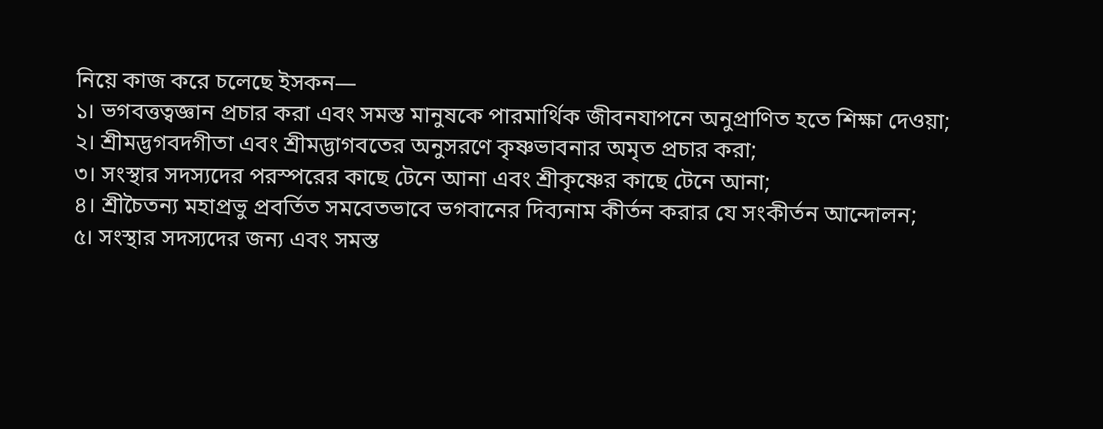নিয়ে কাজ করে চলেছে ইসকন—
১। ভগবত্তত্বজ্ঞান প্রচার করা এবং সমস্ত মানুষকে পারমার্থিক জীবনযাপনে অনুপ্রাণিত হতে শিক্ষা দেওয়া;
২। শ্রীমদ্ভগবদগীতা এবং শ্রীমদ্ভাগবতের অনুসরণে কৃষ্ণভাবনার অমৃত প্রচার করা;
৩। সংস্থার সদস্যদের পরস্পরের কাছে টেনে আনা এবং শ্রীকৃষ্ণের কাছে টেনে আনা;
৪। শ্রীচৈতন্য মহাপ্রভু প্রবর্তিত সমবেতভাবে ভগবানের দিব্যনাম কীর্তন করার যে সংকীর্তন আন্দোলন;
৫। সংস্থার সদস্যদের জন্য এবং সমস্ত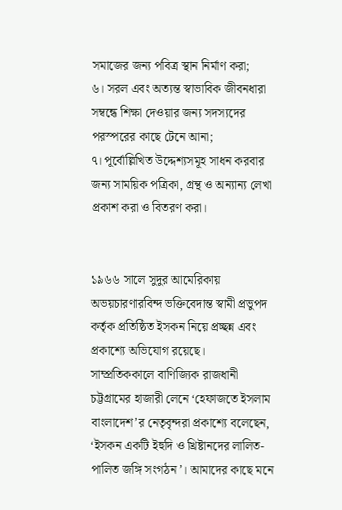সমাজের জন্য পবিত্র স্থান নির্মাণ করা;
৬। সরল এবং অত্যন্ত স্বাভাবিক জীবনধারা সম্বন্ধে শিক্ষা দেওয়ার জন্য সদস্যদের পরস্পরের কাছে টেনে আনা;
৭। পূর্বোল্লিখিত উদ্দেশ্যসমূহ সাধন করবার জন্য সাময়িক পত্রিকা, গ্রন্থ ও অন্যান্য লেখা প্রকাশ করা ও বিতরণ করা।


১৯৬৬ সালে সুদুর আমেরিকায় অভয়চারণারবিন্দ ভক্তিবেদান্ত স্বামী প্রভুপদ কর্তৃক প্রতিষ্ঠিত ইসকন নিয়ে প্রচ্ছন্ন এবং প্রকাশ্যে অভিযোগ রয়েছে।
সাম্প্রতিককালে বাণিজ্যিক রাজধানী চট্টগ্রামের হাজারী লেনে ‘হেফাজতে ইসলাম বাংলাদেশ’র নেতৃবৃন্দরা প্রকাশ্যে বলেছেন, ‘ইসকন একটি ইহুদি ও খ্রিষ্টানদের লালিত-পালিত জঙ্গি সংগঠন’। আমাদের কাছে মনে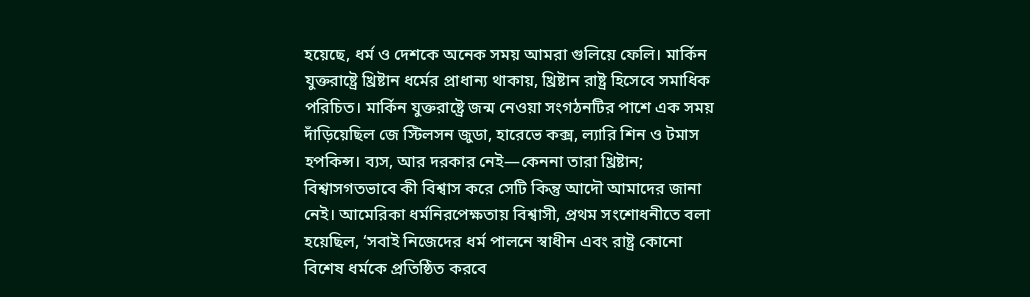হয়েছে, ধর্ম ও দেশকে অনেক সময় আমরা গুলিয়ে ফেলি। মার্কিন যুক্তরাষ্ট্রে খ্রিষ্টান ধর্মের প্রাধান্য থাকায়, খ্রিষ্টান রাষ্ট্র হিসেবে সমাধিক পরিচিত। মার্কিন যুক্তরাষ্ট্রে জন্ম নেওয়া সংগঠনটির পাশে এক সময় দাঁড়িয়েছিল জে স্টিলসন জুডা, হারেভে কক্স, ল্যারি শিন ও টমাস হপকিন্স। ব্যস, আর দরকার নেই—কেননা তারা খ্রিষ্টান; বিশ্বাসগতভাবে কী বিশ্বাস করে সেটি কিন্তু আদৌ আমাদের জানা নেই। আমেরিকা ধর্মনিরপেক্ষতায় বিশ্বাসী, প্রথম সংশোধনীতে বলা হয়েছিল, ‘সবাই নিজেদের ধর্ম পালনে স্বাধীন এবং রাষ্ট্র কোনো বিশেষ ধর্মকে প্রতিষ্ঠিত করবে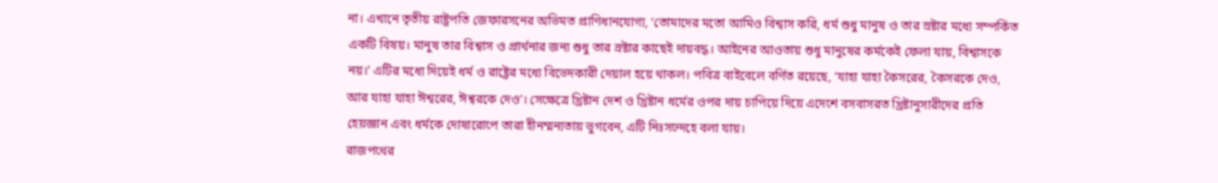না। এখানে তৃতীয় রাষ্ট্রপতি জেফারসনের অভিমত প্রাণিধানযোগ্য, ‘তোমাদের মতো আমিও বিশ্বাস করি, ধর্ম শুধু মানুষ ও তার স্রষ্টার মধ্যে সম্পর্কিত একটি বিষয়। মানুষ তার বিশ্বাস ও প্রার্থনার জন্য শুধু তার স্রষ্টার কাছেই দায়বদ্ধ। আইনের আওতায় শুধু মানুষের কর্মকেই ফেলা যায়, বিশ্বাসকে নয়।’ এটির মধ্যে দিয়েই ধর্ম ও রাষ্ট্রের মধ্যে বিভেদকারী দেয়াল হয়ে থাকল। পবিত্র বাইবেলে বর্ণিত রয়েছে, ‘যাহা যাহা কৈসরের, কৈসরকে দেও, আর যাহা যাহা ঈশ্বরের, ঈশ্বরকে দেও’। সেক্ষেত্রে খ্রিষ্টান দেশ ও খ্রিষ্টান ধর্মের ওপর দায় চাপিয়ে দিয়ে এদেশে বসবাসরত খ্রিষ্টানুসারীদের প্রতি হেয়জ্ঞান এবং ধর্মকে দোষারোপে তারা হীনম্মন্যতায় ভুগবেন, এটি নিঃসন্দেহে বলা যায়।
রাজপথের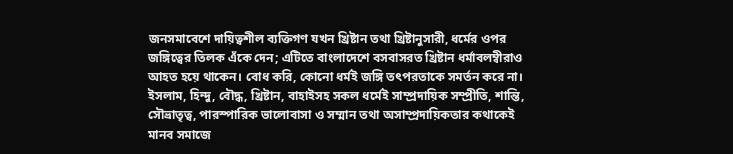জনসমাবেশে দায়িত্বশীল ব্যক্তিগণ যখন খ্রিষ্টান তথা খ্রিষ্টানুসারী, ধর্মের ওপর জঙ্গিত্বের তিলক এঁকে দেন; এটিতে বাংলাদেশে বসবাসরত খ্রিষ্টান ধর্মাবলম্বীরাও আহত হয়ে থাকেন। বোধ করি, কোনো ধর্মই জঙ্গি তৎপরতাকে সমর্তন করে না। ইসলাম, হিন্দু, বৌদ্ধ, খ্রিষ্টান, বাহাইসহ সকল ধর্মেই সাম্প্রদায়িক সম্প্রীতি, শান্তি, সৌভ্রাতৃত্ব, পারস্পারিক ভালোবাসা ও সম্মান তথা অসাম্প্রদায়িকতার কথাকেই মানব সমাজে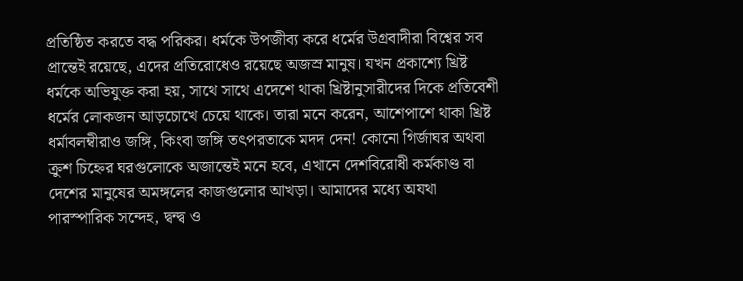প্রতিষ্ঠিত করতে বদ্ধ পরিকর। ধর্মকে উপজীব্য করে ধর্মের উগ্রবাদীরা বিশ্বের সব প্রান্তেই রয়েছে, এদের প্রতিরোধেও রয়েছে অজস্র মানুষ। যখন প্রকাশ্যে খ্রিষ্ট ধর্মকে অভিযুক্ত করা হয়, সাথে সাথে এদেশে থাকা খ্রিষ্টানুসারীদের দিকে প্রতিবেশী ধর্মের লোকজন আড়চোখে চেয়ে থাকে। তারা মনে করেন, আশেপাশে থাকা খ্রিষ্ট ধর্মাবলম্বীরাও জঙ্গি, কিংবা জঙ্গি তৎপরতাকে মদদ দেন! কোনো গির্জাঘর অথবা ক্রুশ চিহ্নের ঘরগুলোকে অজান্তেই মনে হবে, এখানে দেশবিরোধী কর্মকাণ্ড বা দেশের মানুষের অমঙ্গলের কাজগুলোর আখড়া। আমাদের মধ্যে অযথা পারস্পারিক সন্দেহ, দ্বন্দ্ব ও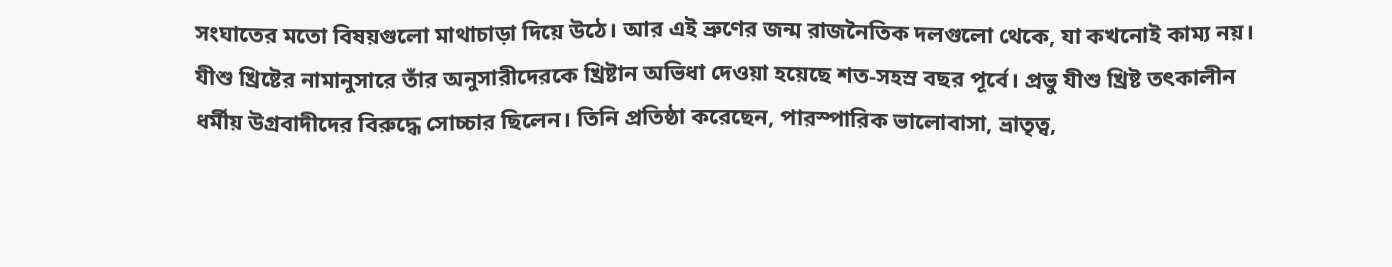সংঘাতের মতো বিষয়গুলো মাথাচাড়া দিয়ে উঠে। আর এই ভ্রুণের জন্ম রাজনৈতিক দলগুলো থেকে, যা কখনোই কাম্য নয়।
যীশু খ্রিষ্টের নামানুসারে তাঁর অনুসারীদেরকে খ্রিষ্টান অভিধা দেওয়া হয়েছে শত-সহস্র বছর পূর্বে। প্রভু যীশু খ্রিষ্ট তৎকালীন ধর্মীয় উগ্রবাদীদের বিরুদ্ধে সোচ্চার ছিলেন। তিনি প্রতিষ্ঠা করেছেন, পারস্পারিক ভালোবাসা, ভ্রাতৃত্ব,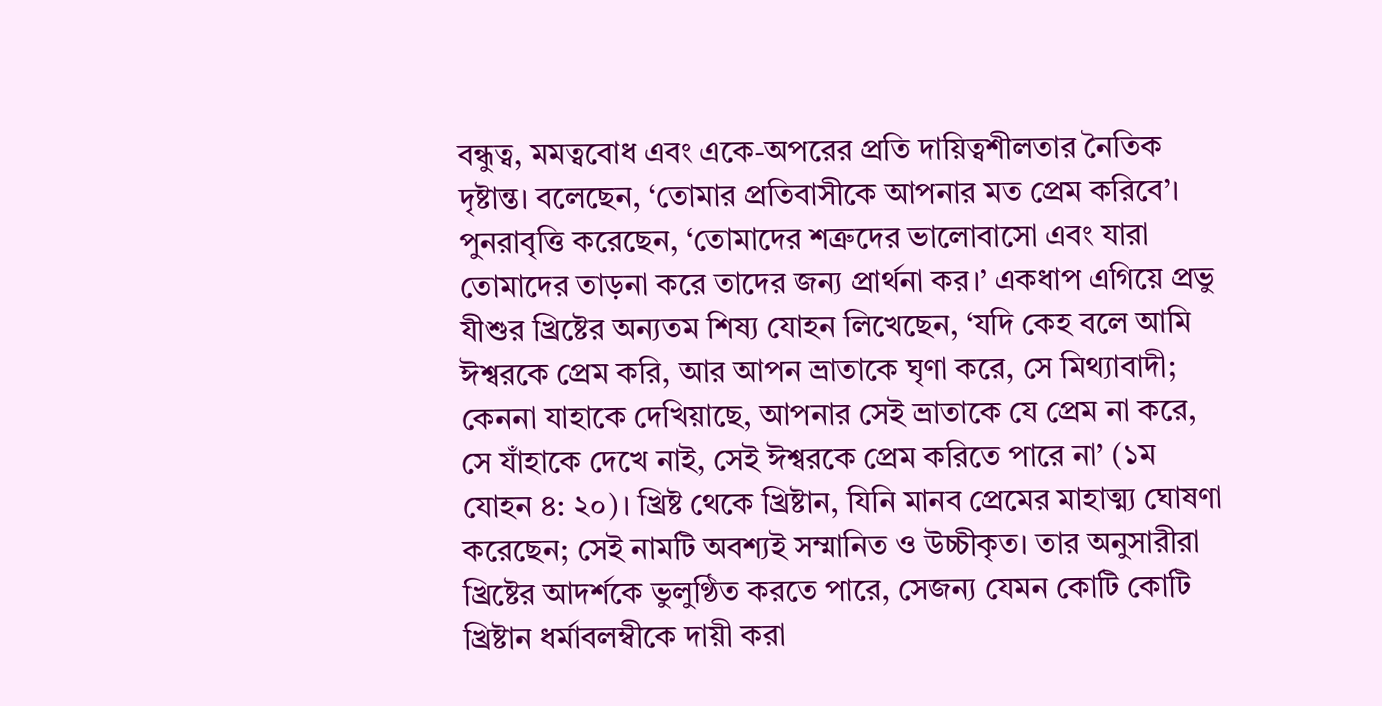বন্ধুত্ব, মমত্ববোধ এবং একে-অপরের প্রতি দায়িত্বশীলতার নৈতিক দৃষ্টান্ত। বলেছেন, ‘তোমার প্রতিবাসীকে আপনার মত প্রেম করিবে’। পুনরাবৃত্তি করেছেন, ‘তোমাদের শত্রুদের ভালোবাসো এবং যারা তোমাদের তাড়না করে তাদের জন্য প্রার্থনা কর।’ একধাপ এগিয়ে প্রভু যীশুর খ্রিষ্টের অন্যতম শিষ্য যোহন লিখেছেন, ‘যদি কেহ বলে আমি ঈশ্বরকে প্রেম করি, আর আপন ভ্রাতাকে ঘৃণা করে, সে মিথ্যাবাদী; কেননা যাহাকে দেখিয়াছে, আপনার সেই ভ্রাতাকে যে প্রেম না করে, সে যাঁহাকে দেখে নাই, সেই ঈশ্বরকে প্রেম করিতে পারে না’ (১ম যোহন ৪: ২০)। খ্রিষ্ট থেকে খ্রিষ্টান, যিনি মানব প্রেমের মাহাত্ম্য ঘোষণা করেছেন; সেই নামটি অবশ্যই সম্মানিত ও উচ্চীকৃত। তার অনুসারীরা খ্রিষ্টের আদর্শকে ভুলুণ্ঠিত করতে পারে, সেজন্য যেমন কোটি কোটি খ্রিষ্টান ধর্মাবলম্বীকে দায়ী করা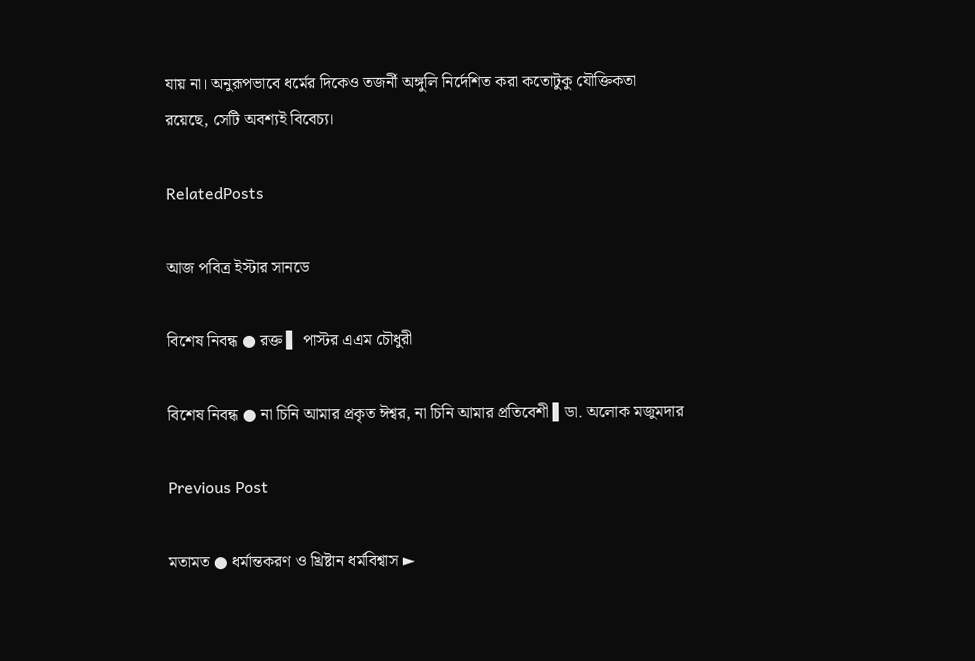যায় না। অনুরূপভাবে ধর্মের দিকেও তজর্নী অঙ্গুলি নির্দেশিত করা কতোটুকু যৌক্তিকতা রয়েছে, সেটি অবশ্যই বিবেচ্য।

RelatedPosts

আজ পবিত্র ইস্টার সানডে

বিশেষ নিবন্ধ ● রক্ত ▌ পাস্টর এএম চৌধুরী

বিশেষ নিবন্ধ ● না চিনি আমার প্রকৃত ঈশ্বর, না চিনি আমার প্রতিবেশী ▌ডা. অলোক মজুমদার

Previous Post

মতামত ● ধর্মান্তকরণ ও খ্রিষ্টান ধর্মবিশ্বাস ►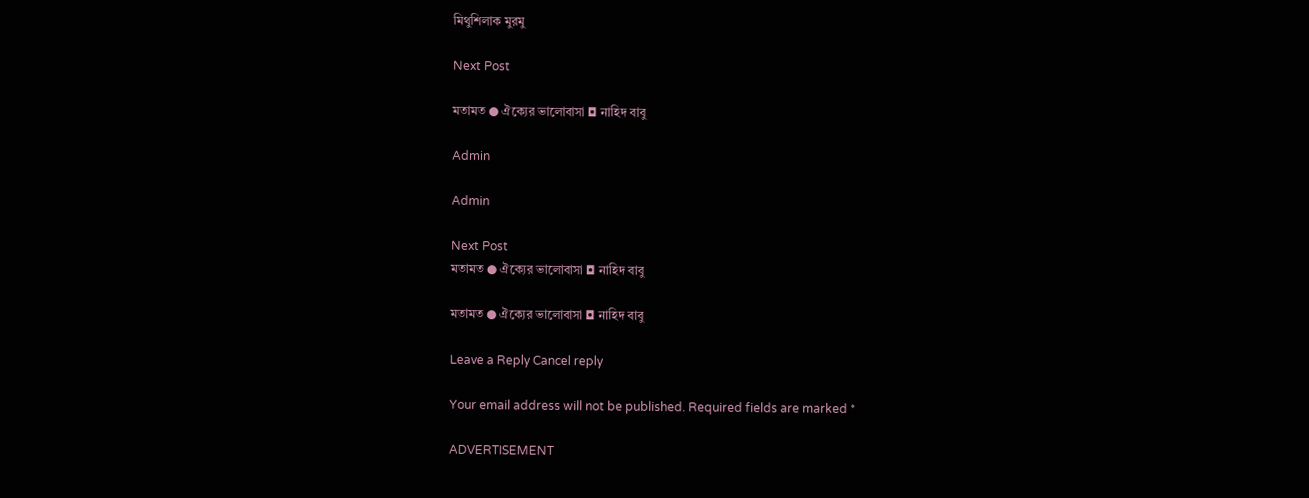মিথুশিলাক মুরমু

Next Post

মতামত ● ঐক্যের ভালোবাসা ◘ নাহিদ বাবু

Admin

Admin

Next Post
মতামত ● ঐক্যের ভালোবাসা ◘ নাহিদ বাবু

মতামত ● ঐক্যের ভালোবাসা ◘ নাহিদ বাবু

Leave a Reply Cancel reply

Your email address will not be published. Required fields are marked *

ADVERTISEMENT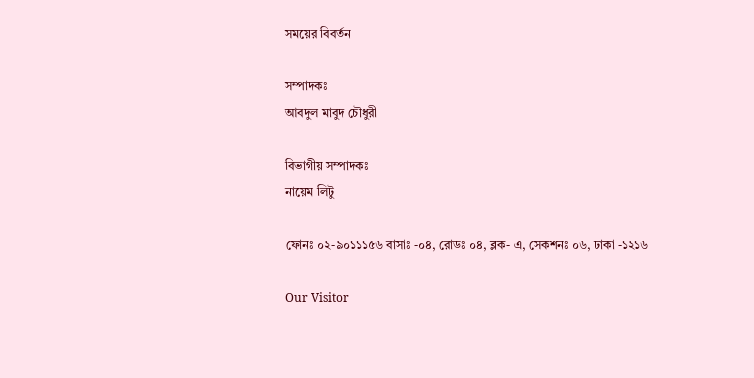সময়ের বিবর্তন

সম্পাদকঃ
আবদুল মাবুদ চৌধুরী

বিভাগীয় সম্পাদকঃ
নায়েম লিটু

ফোনঃ ০২-৯০১১১৫৬ বাসাঃ -০৪, রোডঃ ০৪, ব্লক- এ, সেকশনঃ ০৬, ঢাকা -১২১৬

Our Visitor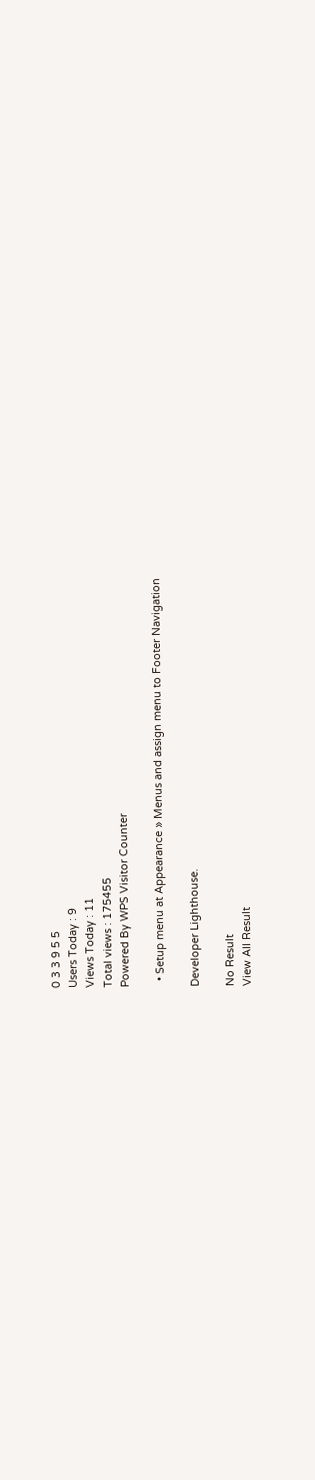0 3 3 9 5 5
Users Today : 9
Views Today : 11
Total views : 175455
Powered By WPS Visitor Counter

  • Setup menu at Appearance » Menus and assign menu to Footer Navigation

Developer Lighthouse.

No Result
View All Result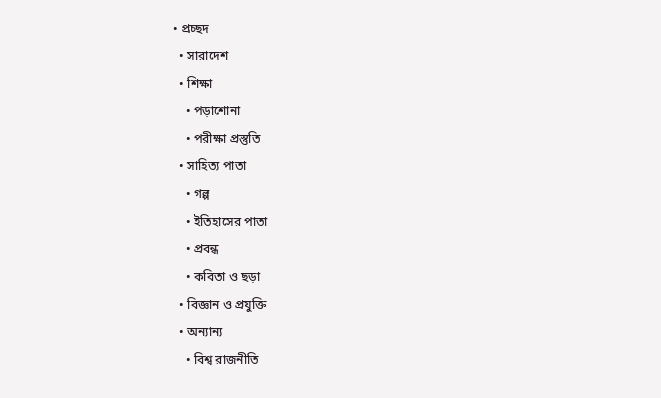• প্রচ্ছদ
  • সারাদেশ
  • শিক্ষা
    • পড়াশোনা
    • পরীক্ষা প্রস্তুতি
  • সাহিত্য পাতা
    • গল্প
    • ইতিহাসের পাতা
    • প্রবন্ধ
    • কবিতা ও ছড়া
  • বিজ্ঞান ও প্রযুক্তি
  • অন্যান্য
    • বিশ্ব রাজনীতি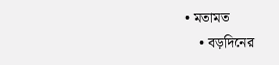• মতামত
    • বড়দিনের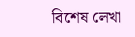বিশেষ লেখা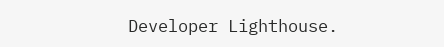Developer Lighthouse.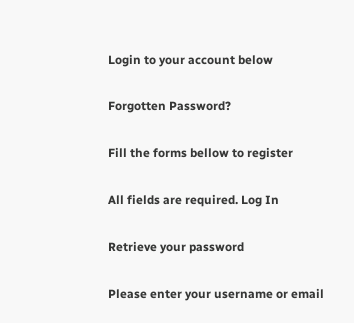Login to your account below

Forgotten Password?

Fill the forms bellow to register

All fields are required. Log In

Retrieve your password

Please enter your username or email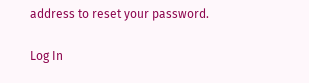address to reset your password.

Log In